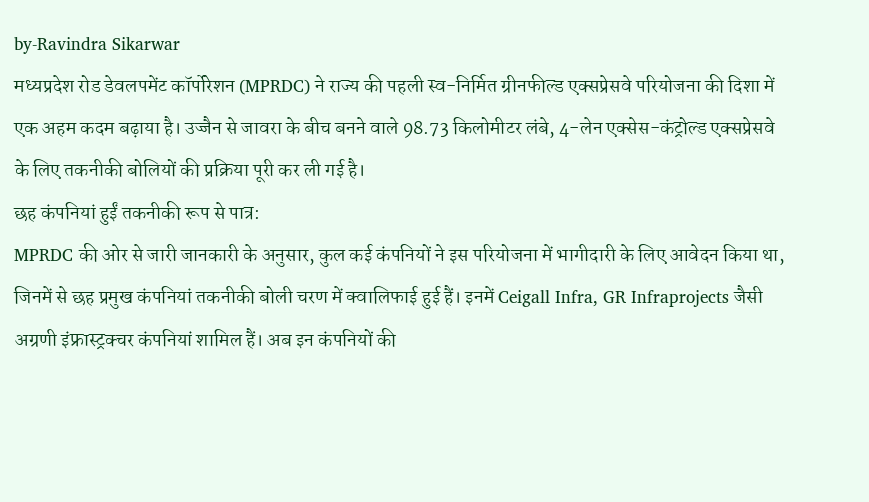by-Ravindra Sikarwar
मध्यप्रदेश रोड डेवलपमेंट कॉर्पोरेशन (MPRDC) ने राज्य की पहली स्व-निर्मित ग्रीनफील्ड एक्सप्रेसवे परियोजना की दिशा में एक अहम कदम बढ़ाया है। उज्जैन से जावरा के बीच बनने वाले 98.73 किलोमीटर लंबे, 4-लेन एक्सेस-कंट्रोल्ड एक्सप्रेसवे के लिए तकनीकी बोलियों की प्रक्रिया पूरी कर ली गई है।
छह कंपनियां हुईं तकनीकी रूप से पात्र:
MPRDC की ओर से जारी जानकारी के अनुसार, कुल कई कंपनियों ने इस परियोजना में भागीदारी के लिए आवेदन किया था, जिनमें से छह प्रमुख कंपनियां तकनीकी बोली चरण में क्वालिफाई हुई हैं। इनमें Ceigall Infra, GR Infraprojects जैसी अग्रणी इंफ्रास्ट्रक्चर कंपनियां शामिल हैं। अब इन कंपनियों की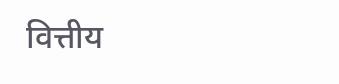वित्तीय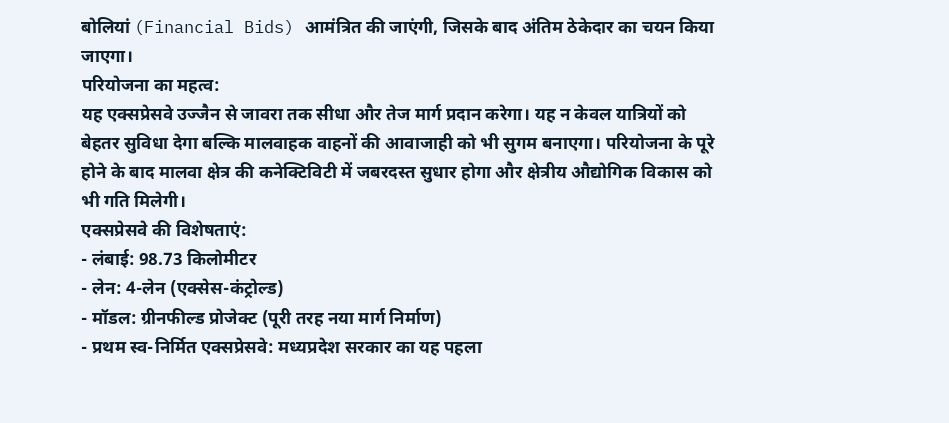बोलियां (Financial Bids) आमंत्रित की जाएंगी, जिसके बाद अंतिम ठेकेदार का चयन किया जाएगा।
परियोजना का महत्व:
यह एक्सप्रेसवे उज्जैन से जावरा तक सीधा और तेज मार्ग प्रदान करेगा। यह न केवल यात्रियों को बेहतर सुविधा देगा बल्कि मालवाहक वाहनों की आवाजाही को भी सुगम बनाएगा। परियोजना के पूरे होने के बाद मालवा क्षेत्र की कनेक्टिविटी में जबरदस्त सुधार होगा और क्षेत्रीय औद्योगिक विकास को भी गति मिलेगी।
एक्सप्रेसवे की विशेषताएं:
- लंबाई: 98.73 किलोमीटर
- लेन: 4-लेन (एक्सेस-कंट्रोल्ड)
- मॉडल: ग्रीनफील्ड प्रोजेक्ट (पूरी तरह नया मार्ग निर्माण)
- प्रथम स्व-निर्मित एक्सप्रेसवे: मध्यप्रदेश सरकार का यह पहला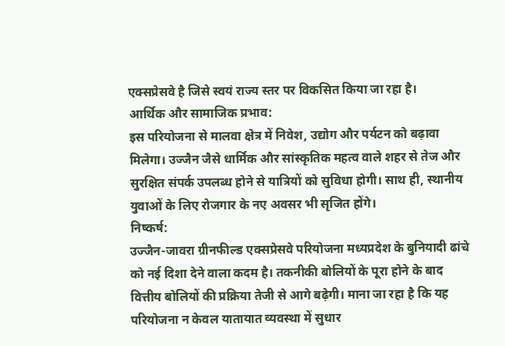एक्सप्रेसवे है जिसे स्वयं राज्य स्तर पर विकसित किया जा रहा है।
आर्थिक और सामाजिक प्रभाव:
इस परियोजना से मालवा क्षेत्र में निवेश, उद्योग और पर्यटन को बढ़ावा मिलेगा। उज्जैन जैसे धार्मिक और सांस्कृतिक महत्व वाले शहर से तेज और सुरक्षित संपर्क उपलब्ध होने से यात्रियों को सुविधा होगी। साथ ही, स्थानीय युवाओं के लिए रोजगार के नए अवसर भी सृजित होंगे।
निष्कर्ष:
उज्जैन-जावरा ग्रीनफील्ड एक्सप्रेसवे परियोजना मध्यप्रदेश के बुनियादी ढांचे को नई दिशा देने वाला कदम है। तकनीकी बोलियों के पूरा होने के बाद वित्तीय बोलियों की प्रक्रिया तेजी से आगे बढ़ेगी। माना जा रहा है कि यह परियोजना न केवल यातायात व्यवस्था में सुधार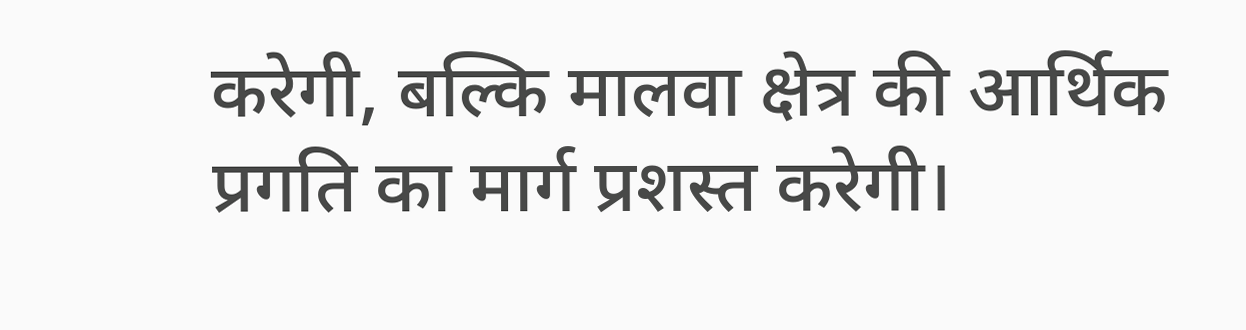करेगी, बल्कि मालवा क्षेत्र की आर्थिक प्रगति का मार्ग प्रशस्त करेगी।